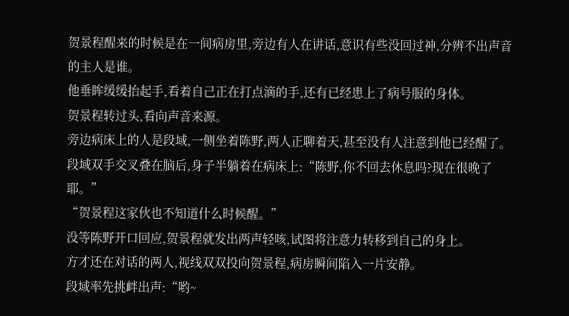贺景程醒来的时候是在一间病房里,旁边有人在讲话,意识有些没回过神,分辨不出声音的主人是谁。
他垂眸缓缓抬起手,看着自己正在打点滴的手,还有已经患上了病号服的身体。
贺景程转过头,看向声音来源。
旁边病床上的人是段域,一侧坐着陈野,两人正聊着天,甚至没有人注意到他已经醒了。
段域双手交叉叠在脑后,身子半躺着在病床上:“陈野,你不回去休息吗?现在很晚了耶。”
“贺景程这家伙也不知道什么时候醒。”
没等陈野开口回应,贺景程就发出两声轻咳,试图将注意力转移到自己的身上。
方才还在对话的两人,视线双双投向贺景程,病房瞬间陷入一片安静。
段域率先挑衅出声:“哟~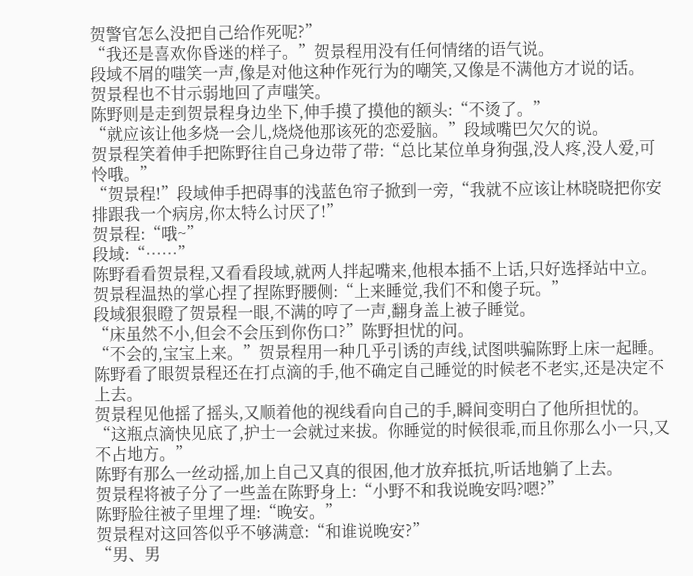贺警官怎么没把自己给作死呢?”
“我还是喜欢你昏迷的样子。”贺景程用没有任何情绪的语气说。
段域不屑的嗤笑一声,像是对他这种作死行为的嘲笑,又像是不满他方才说的话。
贺景程也不甘示弱地回了声嗤笑。
陈野则是走到贺景程身边坐下,伸手摸了摸他的额头:“不烫了。”
“就应该让他多烧一会儿,烧烧他那该死的恋爱脑。”段域嘴巴欠欠的说。
贺景程笑着伸手把陈野往自己身边带了带:“总比某位单身狗强,没人疼,没人爱,可怜哦。”
“贺景程!”段域伸手把碍事的浅蓝色帘子掀到一旁,“我就不应该让林晓晓把你安排跟我一个病房,你太特么讨厌了!”
贺景程:“哦~”
段域:“……”
陈野看看贺景程,又看看段域,就两人拌起嘴来,他根本插不上话,只好选择站中立。
贺景程温热的掌心捏了捏陈野腰侧:“上来睡觉,我们不和傻子玩。”
段域狠狠瞪了贺景程一眼,不满的哼了一声,翻身盖上被子睡觉。
“床虽然不小,但会不会压到你伤口?”陈野担忧的问。
“不会的,宝宝上来。”贺景程用一种几乎引诱的声线,试图哄骗陈野上床一起睡。
陈野看了眼贺景程还在打点滴的手,他不确定自己睡觉的时候老不老实,还是决定不上去。
贺景程见他摇了摇头,又顺着他的视线看向自己的手,瞬间变明白了他所担忧的。
“这瓶点滴快见底了,护士一会就过来拔。你睡觉的时候很乖,而且你那么小一只,又不占地方。”
陈野有那么一丝动摇,加上自己又真的很困,他才放弃抵抗,听话地躺了上去。
贺景程将被子分了一些盖在陈野身上:“小野不和我说晚安吗?嗯?”
陈野脸往被子里埋了埋:“晚安。”
贺景程对这回答似乎不够满意:“和谁说晚安?”
“男、男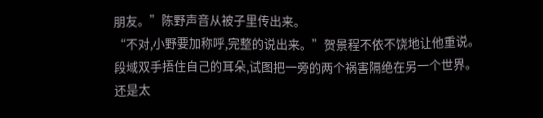朋友。”陈野声音从被子里传出来。
“不对,小野要加称呼,完整的说出来。”贺景程不依不饶地让他重说。
段域双手捂住自己的耳朵,试图把一旁的两个祸害隔绝在另一个世界。
还是太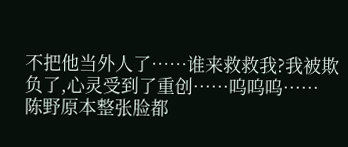不把他当外人了……谁来救救我?我被欺负了,心灵受到了重创……呜呜呜……
陈野原本整张脸都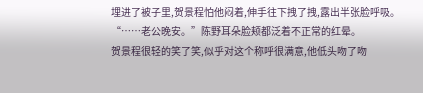埋进了被子里,贺景程怕他闷着,伸手往下拽了拽,露出半张脸呼吸。
“……老公晚安。”陈野耳朵脸颊都泛着不正常的红晕。
贺景程很轻的笑了笑,似乎对这个称呼很满意,他低头吻了吻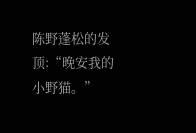陈野蓬松的发顶:“晚安我的小野猫。”